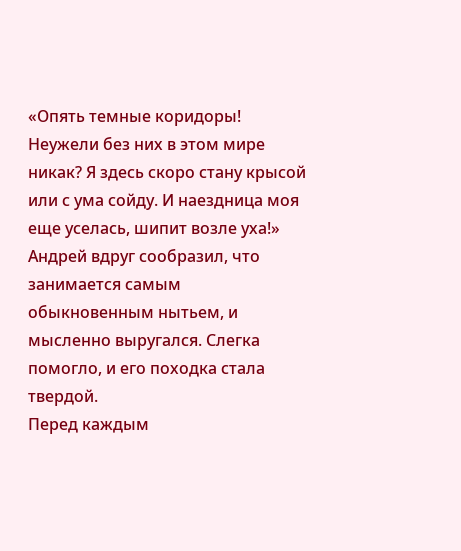«Опять темные коридоры! Неужели без них в этом мире никак? Я здесь скоро стану крысой или с ума сойду. И наездница моя еще уселась, шипит возле уха!» Андрей вдруг сообразил, что занимается самым обыкновенным нытьем, и мысленно выругался. Слегка помогло, и его походка стала твердой.
Перед каждым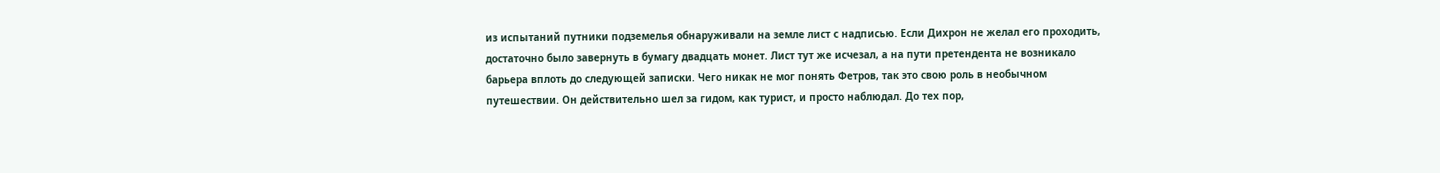из испытаний путники подземелья обнаруживали на земле лист с надписью. Если Дихрон не желал его проходить, достаточно было завернуть в бумагу двадцать монет. Лист тут же исчезал, а на пути претендента не возникало барьера вплоть до следующей записки. Чего никак не мог понять Фетров, так это свою роль в необычном путешествии. Он действительно шел за гидом, как турист, и просто наблюдал. До тех пор,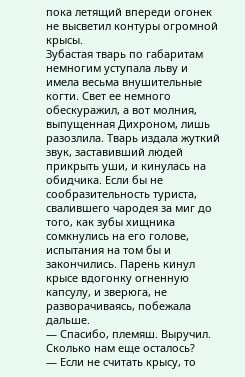пока летящий впереди огонек не высветил контуры огромной крысы.
Зубастая тварь по габаритам немногим уступала льву и имела весьма внушительные когти. Свет ее немного обескуражил, а вот молния, выпущенная Дихроном, лишь разозлила. Тварь издала жуткий звук, заставивший людей прикрыть уши, и кинулась на обидчика. Если бы не сообразительность туриста, свалившего чародея за миг до того, как зубы хищника сомкнулись на его голове, испытания на том бы и закончились. Парень кинул крысе вдогонку огненную капсулу, и зверюга, не разворачиваясь, побежала дальше.
— Спасибо, племяш. Выручил. Сколько нам еще осталось?
— Если не считать крысу, то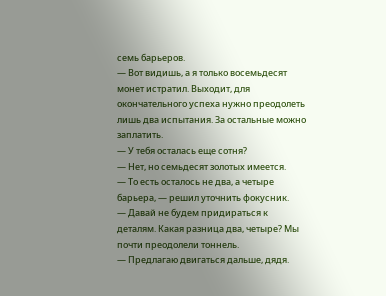семь барьеров.
— Вот видишь, а я только восемьдесят монет истратил. Выходит, для окончательного успеха нужно преодолеть лишь два испытания. За остальные можно заплатить.
— У тебя осталась еще сотня?
— Нет, но семьдесят золотых имеется.
— То есть осталось не два, а четыре барьера, — решил уточнить фокусник.
— Давай не будем придираться к деталям. Какая разница два, четыре? Мы почти преодолели тоннель.
— Предлагаю двигаться дальше, дядя.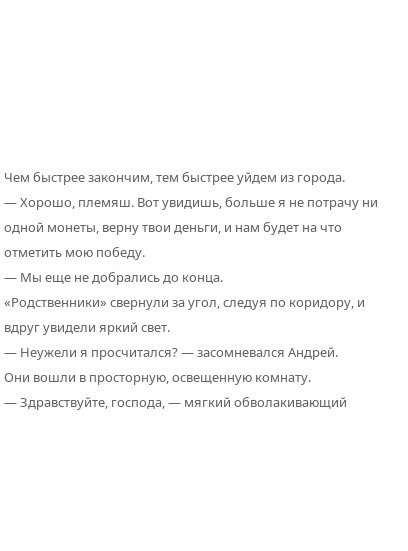Чем быстрее закончим, тем быстрее уйдем из города.
— Хорошо, племяш. Вот увидишь, больше я не потрачу ни одной монеты, верну твои деньги, и нам будет на что отметить мою победу.
— Мы еще не добрались до конца.
«Родственники» свернули за угол, следуя по коридору, и вдруг увидели яркий свет.
— Неужели я просчитался? — засомневался Андрей.
Они вошли в просторную, освещенную комнату.
— Здравствуйте, господа, — мягкий обволакивающий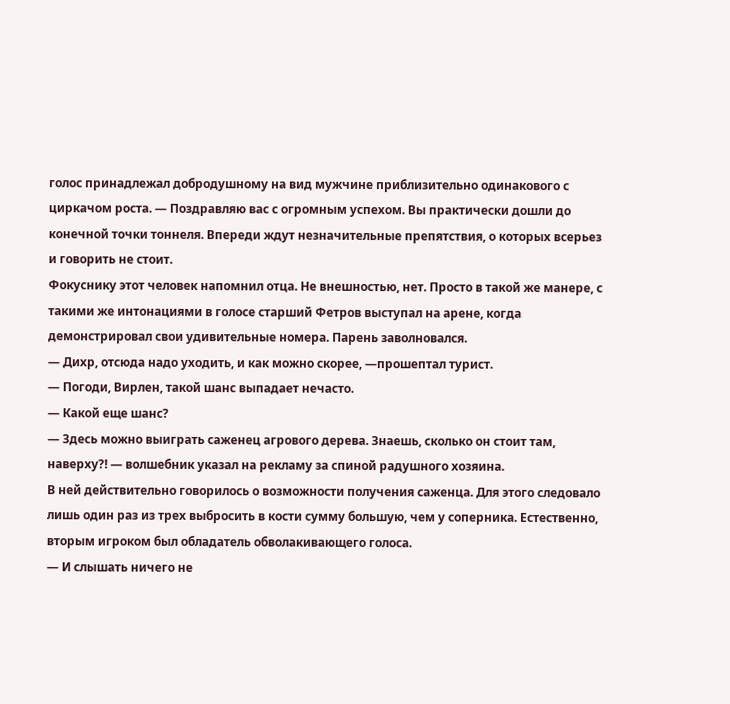голос принадлежал добродушному на вид мужчине приблизительно одинакового с циркачом роста. — Поздравляю вас с огромным успехом. Вы практически дошли до конечной точки тоннеля. Впереди ждут незначительные препятствия, о которых всерьез и говорить не стоит.
Фокуснику этот человек напомнил отца. Не внешностью, нет. Просто в такой же манере, с такими же интонациями в голосе старший Фетров выступал на арене, когда демонстрировал свои удивительные номера. Парень заволновался.
— Дихр, отсюда надо уходить, и как можно скорее, —прошептал турист.
— Погоди, Вирлен, такой шанс выпадает нечасто.
— Какой еще шанс?
— Здесь можно выиграть саженец агрового дерева. Знаешь, сколько он стоит там, наверху?! — волшебник указал на рекламу за спиной радушного хозяина.
В ней действительно говорилось о возможности получения саженца. Для этого следовало лишь один раз из трех выбросить в кости сумму большую, чем у соперника. Естественно, вторым игроком был обладатель обволакивающего голоса.
— И слышать ничего не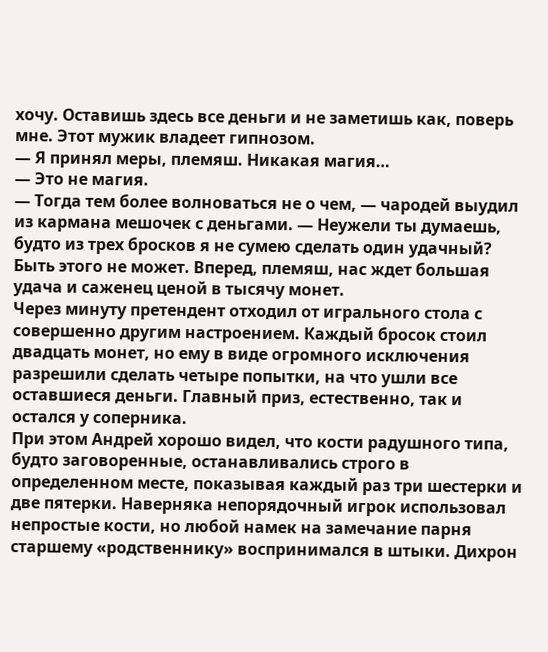хочу. Оставишь здесь все деньги и не заметишь как, поверь мне. Этот мужик владеет гипнозом.
— Я принял меры, племяш. Никакая магия…
— Это не магия.
— Тогда тем более волноваться не о чем, — чародей выудил из кармана мешочек с деньгами. — Неужели ты думаешь, будто из трех бросков я не сумею сделать один удачный? Быть этого не может. Вперед, племяш, нас ждет большая удача и саженец ценой в тысячу монет.
Через минуту претендент отходил от игрального стола с совершенно другим настроением. Каждый бросок стоил двадцать монет, но ему в виде огромного исключения разрешили сделать четыре попытки, на что ушли все оставшиеся деньги. Главный приз, естественно, так и остался у соперника.
При этом Андрей хорошо видел, что кости радушного типа, будто заговоренные, останавливались строго в определенном месте, показывая каждый раз три шестерки и две пятерки. Наверняка непорядочный игрок использовал непростые кости, но любой намек на замечание парня старшему «родственнику» воспринимался в штыки. Дихрон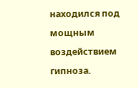находился под мощным воздействием гипноза.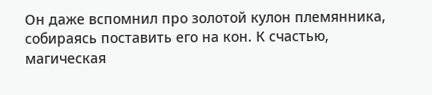Он даже вспомнил про золотой кулон племянника, собираясь поставить его на кон. К счастью, магическая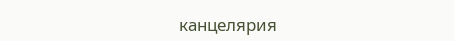канцелярия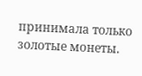принимала только золотые монеты.